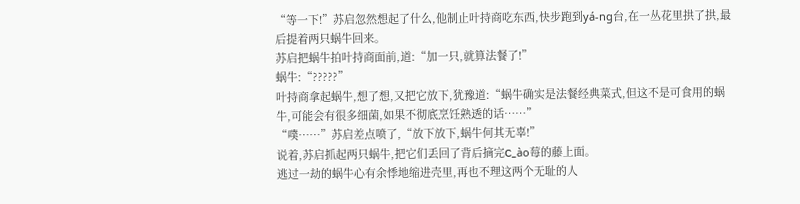“等一下!”苏启忽然想起了什么,他制止叶持商吃东西,快步跑到yá-ng台,在一丛花里拱了拱,最后提着两只蜗牛回来。
苏启把蜗牛拍叶持商面前,道:“加一只,就算法餐了!”
蜗牛:“?????”
叶持商拿起蜗牛,想了想,又把它放下,犹豫道:“蜗牛确实是法餐经典菜式,但这不是可食用的蜗牛,可能会有很多细菌,如果不彻底烹饪熟透的话……”
“噗……”苏启差点喷了,“放下放下,蜗牛何其无辜!”
说着,苏启抓起两只蜗牛,把它们丢回了背后摘完C_ào莓的藤上面。
逃过一劫的蜗牛心有余悸地缩进壳里,再也不理这两个无耻的人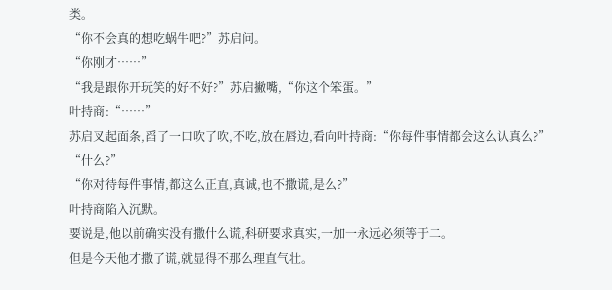类。
“你不会真的想吃蜗牛吧?”苏启问。
“你刚才……”
“我是跟你开玩笑的好不好?”苏启撇嘴,“你这个笨蛋。”
叶持商:“……”
苏启叉起面条,舀了一口吹了吹,不吃,放在唇边,看向叶持商:“你每件事情都会这么认真么?”
“什么?”
“你对待每件事情,都这么正直,真诚,也不撒谎,是么?”
叶持商陷入沉默。
要说是,他以前确实没有撒什么谎,科研要求真实,一加一永远必须等于二。
但是今天他才撒了谎,就显得不那么理直气壮。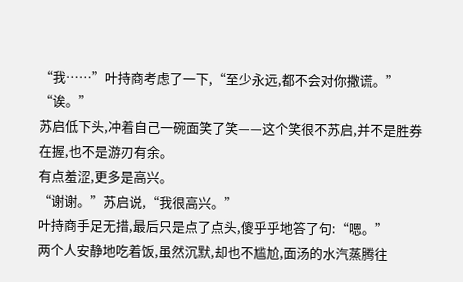“我……”叶持商考虑了一下,“至少永远,都不会对你撒谎。”
“诶。”
苏启低下头,冲着自己一碗面笑了笑——这个笑很不苏启,并不是胜券在握,也不是游刃有余。
有点羞涩,更多是高兴。
“谢谢。”苏启说,“我很高兴。”
叶持商手足无措,最后只是点了点头,傻乎乎地答了句:“嗯。”
两个人安静地吃着饭,虽然沉默,却也不尴尬,面汤的水汽蒸腾往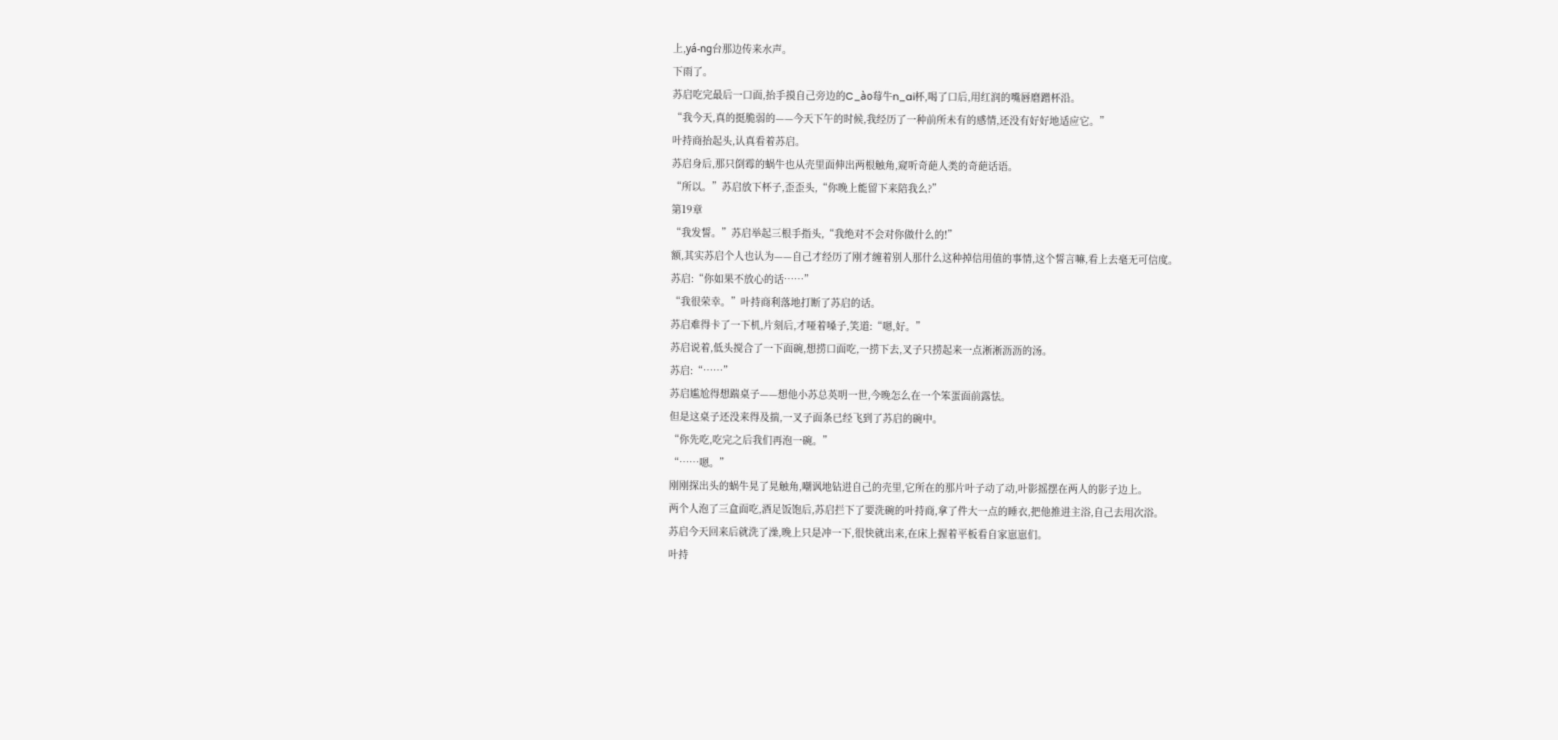上,yá-ng台那边传来水声。
下雨了。
苏启吃完最后一口面,抬手摸自己旁边的C_ào莓牛n_ai杯,喝了口后,用红润的嘴唇磨蹭杯沿。
“我今天,真的挺脆弱的——今天下午的时候,我经历了一种前所未有的感情,还没有好好地适应它。”
叶持商抬起头,认真看着苏启。
苏启身后,那只倒霉的蜗牛也从壳里面伸出两根触角,窥听奇葩人类的奇葩话语。
“所以。”苏启放下杯子,歪歪头,“你晚上能留下来陪我么?”
第19章
“我发誓。”苏启举起三根手指头,“我绝对不会对你做什么的!”
额,其实苏启个人也认为——自己才经历了刚才缠着别人那什么这种掉信用值的事情,这个誓言嘛,看上去毫无可信度。
苏启:“你如果不放心的话……”
“我很荣幸。”叶持商利落地打断了苏启的话。
苏启难得卡了一下机,片刻后,才哑着嗓子,笑道:“嗯,好。”
苏启说着,低头搅合了一下面碗,想捞口面吃,一捞下去,叉子只捞起来一点淅淅沥沥的汤。
苏启:“……”
苏启尴尬得想踹桌子——想他小苏总英明一世,今晚怎么在一个笨蛋面前露怯。
但是这桌子还没来得及揣,一叉子面条已经飞到了苏启的碗中。
“你先吃,吃完之后我们再泡一碗。”
“……嗯。”
刚刚探出头的蜗牛晃了晃触角,嘲讽地钻进自己的壳里,它所在的那片叶子动了动,叶影摇摆在两人的影子边上。
两个人泡了三盒面吃,酒足饭饱后,苏启拦下了要洗碗的叶持商,拿了件大一点的睡衣,把他推进主浴,自己去用次浴。
苏启今天回来后就洗了澡,晚上只是冲一下,很快就出来,在床上握着平板看自家崽崽们。
叶持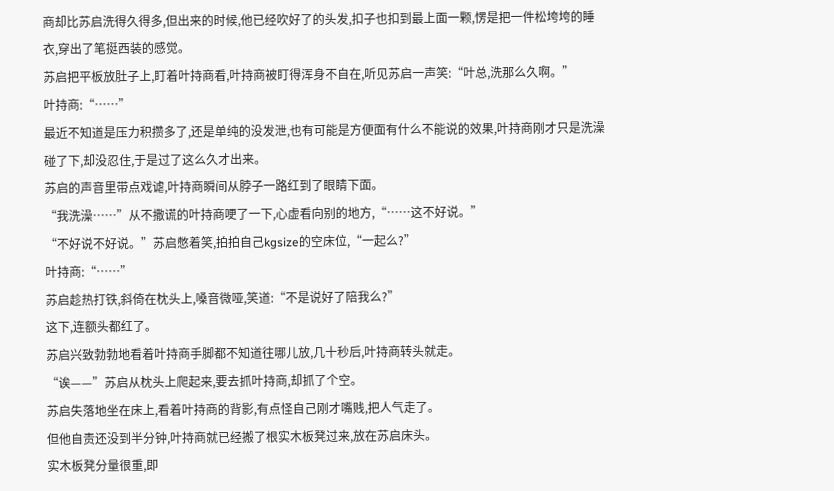商却比苏启洗得久得多,但出来的时候,他已经吹好了的头发,扣子也扣到最上面一颗,愣是把一件松垮垮的睡衣,穿出了笔挺西装的感觉。
苏启把平板放肚子上,盯着叶持商看,叶持商被盯得浑身不自在,听见苏启一声笑:“叶总,洗那么久啊。”
叶持商:“……”
最近不知道是压力积攒多了,还是单纯的没发泄,也有可能是方便面有什么不能说的效果,叶持商刚才只是洗澡碰了下,却没忍住,于是过了这么久才出来。
苏启的声音里带点戏谑,叶持商瞬间从脖子一路红到了眼睛下面。
“我洗澡……”从不撒谎的叶持商哽了一下,心虚看向别的地方,“……这不好说。”
“不好说不好说。”苏启憋着笑,拍拍自己kgsize的空床位,“一起么?”
叶持商:“……”
苏启趁热打铁,斜倚在枕头上,嗓音微哑,笑道:“不是说好了陪我么?”
这下,连额头都红了。
苏启兴致勃勃地看着叶持商手脚都不知道往哪儿放,几十秒后,叶持商转头就走。
“诶——”苏启从枕头上爬起来,要去抓叶持商,却抓了个空。
苏启失落地坐在床上,看着叶持商的背影,有点怪自己刚才嘴贱,把人气走了。
但他自责还没到半分钟,叶持商就已经搬了根实木板凳过来,放在苏启床头。
实木板凳分量很重,即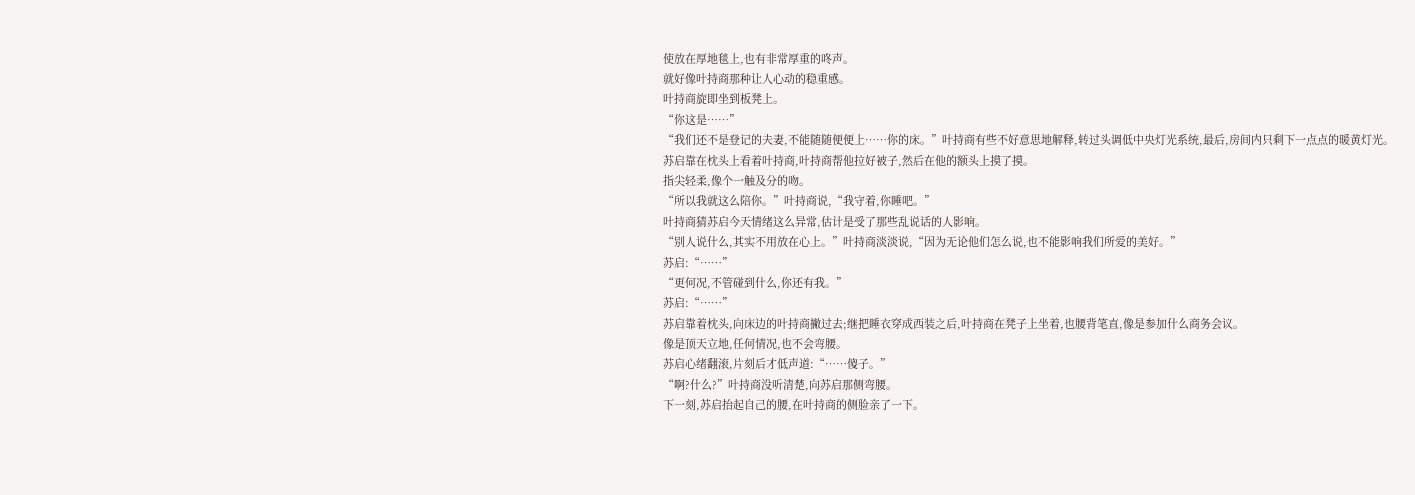使放在厚地毯上,也有非常厚重的咚声。
就好像叶持商那种让人心动的稳重感。
叶持商旋即坐到板凳上。
“你这是……”
“我们还不是登记的夫妻,不能随随便便上……你的床。”叶持商有些不好意思地解释,转过头调低中央灯光系统,最后,房间内只剩下一点点的暖黄灯光。
苏启靠在枕头上看着叶持商,叶持商帮他拉好被子,然后在他的额头上摸了摸。
指尖轻柔,像个一触及分的吻。
“所以我就这么陪你。”叶持商说,“我守着,你睡吧。”
叶持商猜苏启今天情绪这么异常,估计是受了那些乱说话的人影响。
“别人说什么,其实不用放在心上。”叶持商淡淡说,“因为无论他们怎么说,也不能影响我们所爱的美好。”
苏启:“……”
“更何况,不管碰到什么,你还有我。”
苏启:“……”
苏启靠着枕头,向床边的叶持商撇过去;继把睡衣穿成西装之后,叶持商在凳子上坐着,也腰背笔直,像是参加什么商务会议。
像是顶天立地,任何情况,也不会弯腰。
苏启心绪翻滚,片刻后才低声道:“……傻子。”
“啊?什么?”叶持商没听清楚,向苏启那侧弯腰。
下一刻,苏启抬起自己的腰,在叶持商的侧脸亲了一下。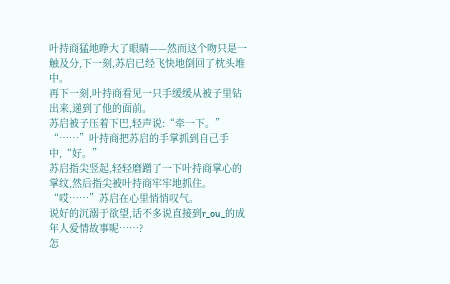叶持商猛地睁大了眼睛——然而这个吻只是一触及分,下一刻,苏启已经飞快地倒回了枕头堆中。
再下一刻,叶持商看见一只手缓缓从被子里钻出来,递到了他的面前。
苏启被子压着下巴,轻声说:“牵一下。”
“……”叶持商把苏启的手掌抓到自己手中,“好。”
苏启指尖竖起,轻轻磨蹭了一下叶持商掌心的掌纹,然后指尖被叶持商牢牢地抓住。
“哎……”苏启在心里悄悄叹气。
说好的沉溺于欲望,话不多说直接到r_ou_的成年人爱情故事呢……?
怎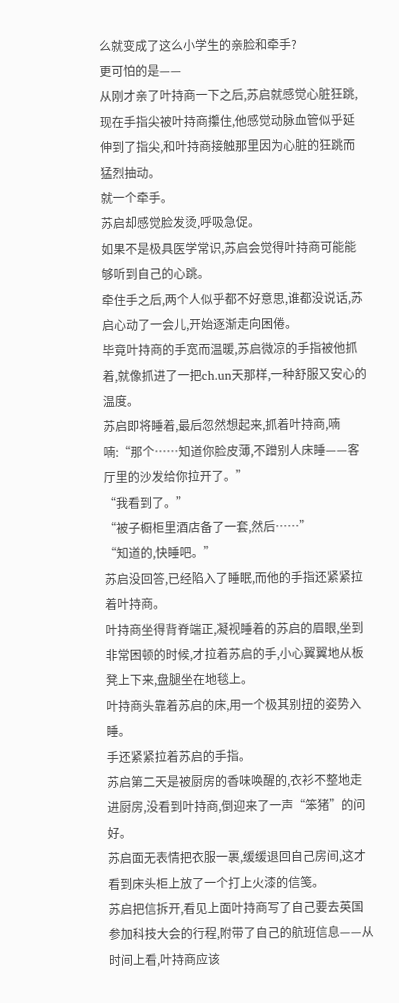么就变成了这么小学生的亲脸和牵手?
更可怕的是——
从刚才亲了叶持商一下之后,苏启就感觉心脏狂跳,现在手指尖被叶持商攥住,他感觉动脉血管似乎延伸到了指尖,和叶持商接触那里因为心脏的狂跳而猛烈抽动。
就一个牵手。
苏启却感觉脸发烫,呼吸急促。
如果不是极具医学常识,苏启会觉得叶持商可能能够听到自己的心跳。
牵住手之后,两个人似乎都不好意思,谁都没说话,苏启心动了一会儿,开始逐渐走向困倦。
毕竟叶持商的手宽而温暖,苏启微凉的手指被他抓着,就像抓进了一把ch.un天那样,一种舒服又安心的温度。
苏启即将睡着,最后忽然想起来,抓着叶持商,喃喃:“那个……知道你脸皮薄,不蹭别人床睡——客厅里的沙发给你拉开了。”
“我看到了。”
“被子橱柜里酒店备了一套,然后……”
“知道的,快睡吧。”
苏启没回答,已经陷入了睡眠,而他的手指还紧紧拉着叶持商。
叶持商坐得背脊端正,凝视睡着的苏启的眉眼,坐到非常困顿的时候,才拉着苏启的手,小心翼翼地从板凳上下来,盘腿坐在地毯上。
叶持商头靠着苏启的床,用一个极其别扭的姿势入睡。
手还紧紧拉着苏启的手指。
苏启第二天是被厨房的香味唤醒的,衣衫不整地走进厨房,没看到叶持商,倒迎来了一声“笨猪”的问好。
苏启面无表情把衣服一裹,缓缓退回自己房间,这才看到床头柜上放了一个打上火漆的信笺。
苏启把信拆开,看见上面叶持商写了自己要去英国参加科技大会的行程,附带了自己的航班信息——从时间上看,叶持商应该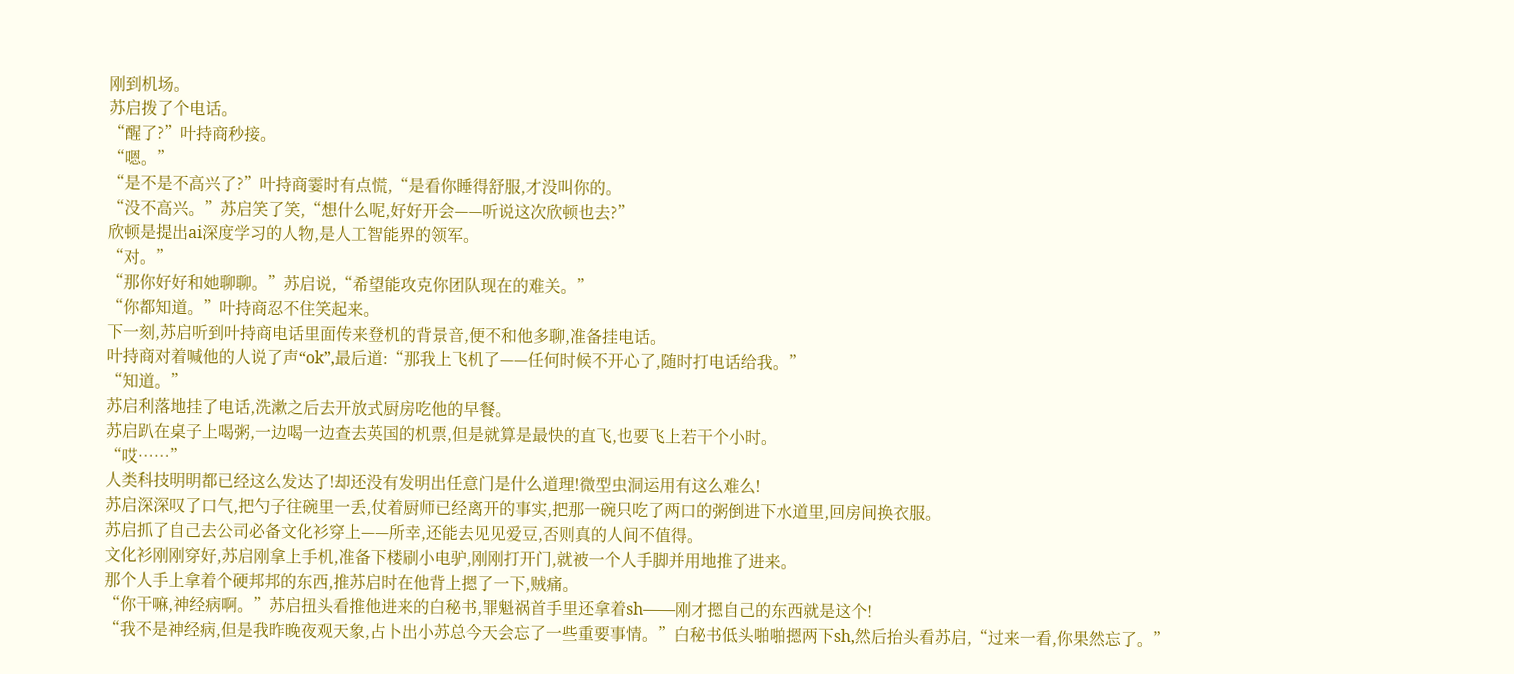刚到机场。
苏启拨了个电话。
“醒了?”叶持商秒接。
“嗯。”
“是不是不高兴了?”叶持商霎时有点慌,“是看你睡得舒服,才没叫你的。
“没不高兴。”苏启笑了笑,“想什么呢,好好开会——听说这次欣顿也去?”
欣顿是提出ai深度学习的人物,是人工智能界的领军。
“对。”
“那你好好和她聊聊。”苏启说,“希望能攻克你团队现在的难关。”
“你都知道。”叶持商忍不住笑起来。
下一刻,苏启听到叶持商电话里面传来登机的背景音,便不和他多聊,准备挂电话。
叶持商对着喊他的人说了声“ok”,最后道:“那我上飞机了——任何时候不开心了,随时打电话给我。”
“知道。”
苏启利落地挂了电话,洗漱之后去开放式厨房吃他的早餐。
苏启趴在桌子上喝粥,一边喝一边查去英国的机票,但是就算是最快的直飞,也要飞上若干个小时。
“哎……”
人类科技明明都已经这么发达了!却还没有发明出任意门是什么道理!微型虫洞运用有这么难么!
苏启深深叹了口气,把勺子往碗里一丢,仗着厨师已经离开的事实,把那一碗只吃了两口的粥倒进下水道里,回房间换衣服。
苏启抓了自己去公司必备文化衫穿上——所幸,还能去见见爱豆,否则真的人间不值得。
文化衫刚刚穿好,苏启刚拿上手机,准备下楼刷小电驴,刚刚打开门,就被一个人手脚并用地推了进来。
那个人手上拿着个硬邦邦的东西,推苏启时在他背上摁了一下,贼痛。
“你干嘛,神经病啊。”苏启扭头看推他进来的白秘书,罪魁祸首手里还拿着sh——刚才摁自己的东西就是这个!
“我不是神经病,但是我昨晚夜观天象,占卜出小苏总今天会忘了一些重要事情。”白秘书低头啪啪摁两下sh,然后抬头看苏启,“过来一看,你果然忘了。”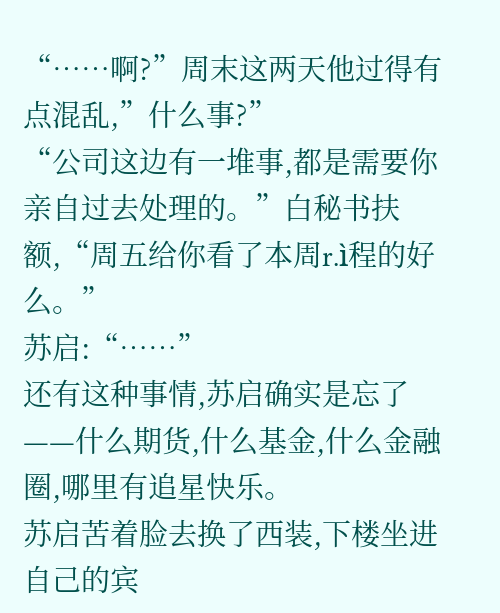“……啊?”周末这两天他过得有点混乱,”什么事?”
“公司这边有一堆事,都是需要你亲自过去处理的。”白秘书扶额,“周五给你看了本周r.ì程的好么。”
苏启:“……”
还有这种事情,苏启确实是忘了——什么期货,什么基金,什么金融圈,哪里有追星快乐。
苏启苦着脸去换了西装,下楼坐进自己的宾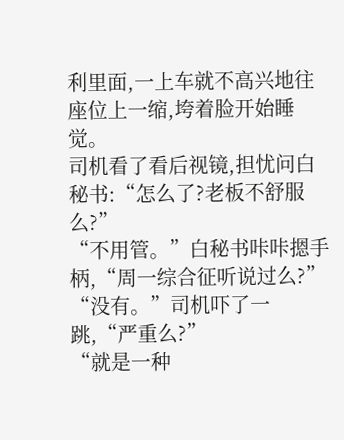利里面,一上车就不高兴地往座位上一缩,垮着脸开始睡觉。
司机看了看后视镜,担忧问白秘书:“怎么了?老板不舒服么?”
“不用管。”白秘书咔咔摁手柄,“周一综合征听说过么?”
“没有。”司机吓了一跳,“严重么?”
“就是一种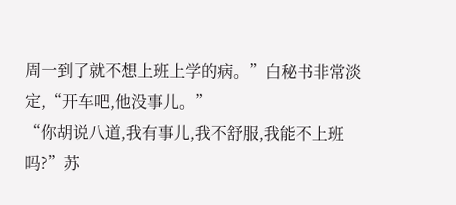周一到了就不想上班上学的病。”白秘书非常淡定,“开车吧,他没事儿。”
“你胡说八道,我有事儿,我不舒服,我能不上班吗?”苏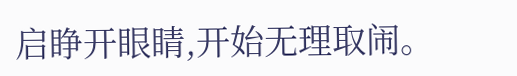启睁开眼睛,开始无理取闹。